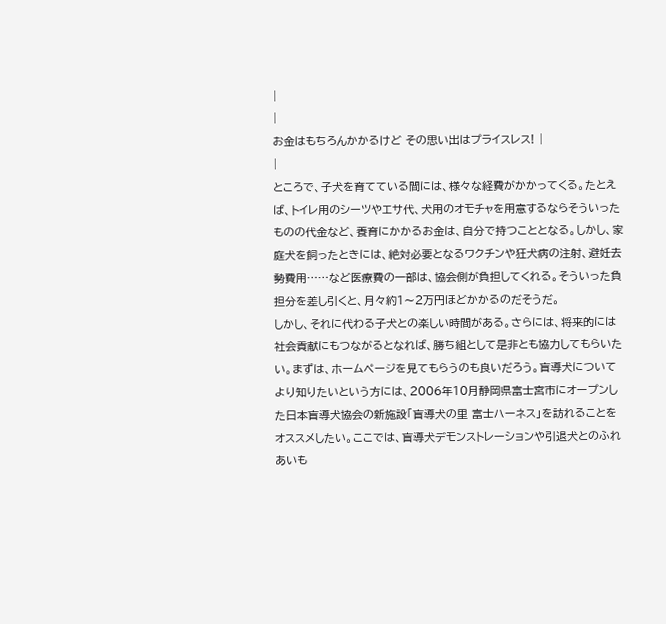|
|
お金はもちろんかかるけど その思い出はプライスレス! |
|
ところで、子犬を育てている間には、様々な経費がかかってくる。たとえば、トイレ用のシーツやエサ代、犬用のオモチャを用意するならそういったものの代金など、養育にかかるお金は、自分で持つこととなる。しかし、家庭犬を飼ったときには、絶対必要となるワクチンや狂犬病の注射、避妊去勢費用……など医療費の一部は、協会側が負担してくれる。そういった負担分を差し引くと、月々約1〜2万円ほどかかるのだそうだ。
しかし、それに代わる子犬との楽しい時間がある。さらには、将来的には社会貢献にもつながるとなれば、勝ち組として是非とも協力してもらいたい。まずは、ホームページを見てもらうのも良いだろう。盲導犬についてより知りたいという方には、2006年10月静岡県富士宮市にオープンした日本盲導犬協会の新施設「盲導犬の里 富士ハーネス」を訪れることをオススメしたい。ここでは、盲導犬デモンストレーションや引退犬とのふれあいも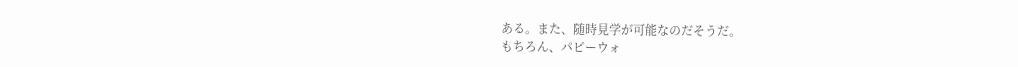ある。また、随時見学が可能なのだそうだ。
もちろん、パピーウォ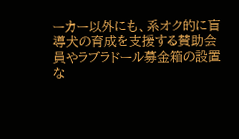ーカー以外にも、系オク的に盲導犬の育成を支援する賛助会員やラブラドール募金箱の設置な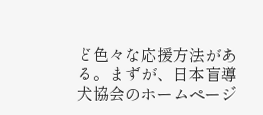ど色々な応援方法がある。まずが、日本盲導犬協会のホームページ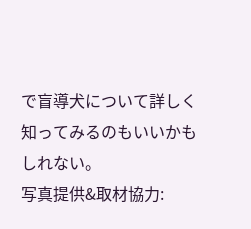で盲導犬について詳しく知ってみるのもいいかもしれない。
写真提供&取材協力: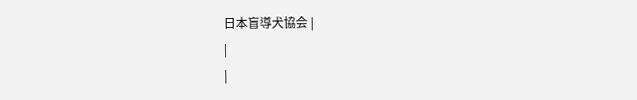日本盲導犬協会 |
|
|